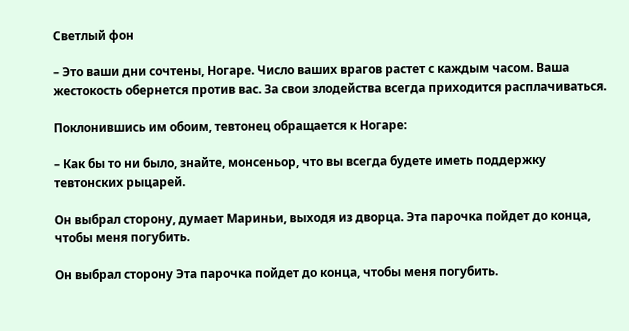Светлый фон

– Это ваши дни сочтены, Ногаре. Число ваших врагов растет с каждым часом. Ваша жестокость обернется против вас. За свои злодейства всегда приходится расплачиваться.

Поклонившись им обоим, тевтонец обращается к Ногаре:

– Как бы то ни было, знайте, монсеньор, что вы всегда будете иметь поддержку тевтонских рыцарей.

Он выбрал сторону, думает Мариньи, выходя из дворца. Эта парочка пойдет до конца, чтобы меня погубить.

Он выбрал сторону Эта парочка пойдет до конца, чтобы меня погубить.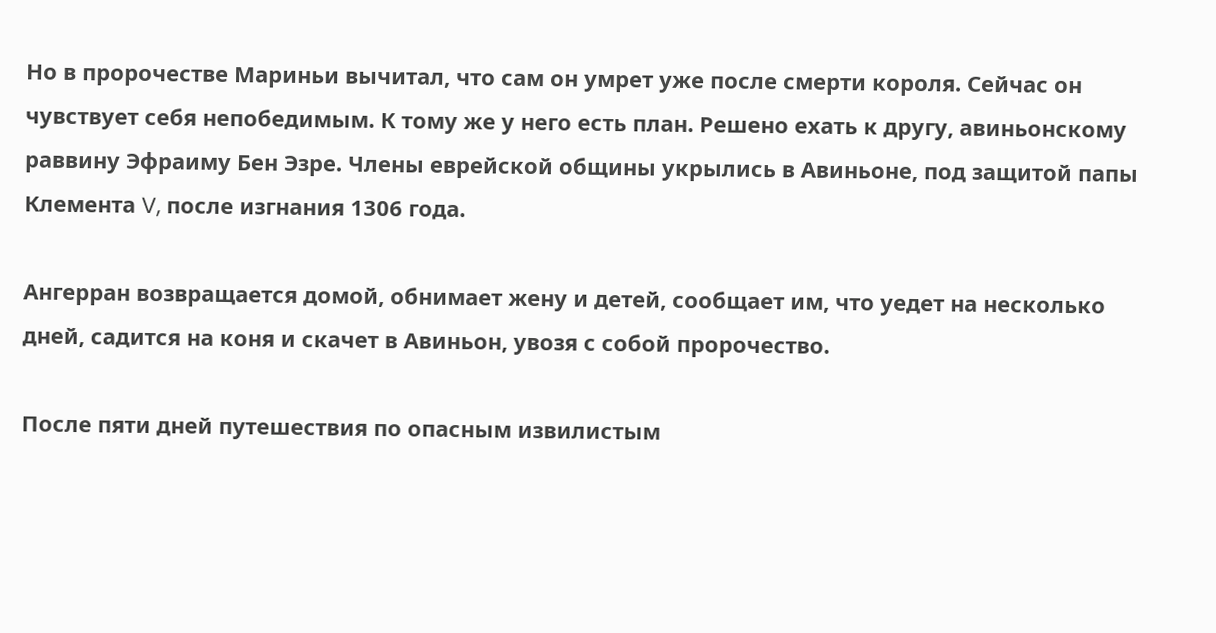Но в пророчестве Мариньи вычитал, что сам он умрет уже после смерти короля. Сейчас он чувствует себя непобедимым. К тому же у него есть план. Решено ехать к другу, авиньонскому раввину Эфраиму Бен Эзре. Члены еврейской общины укрылись в Авиньоне, под защитой папы Клемента V, после изгнания 1306 года.

Ангерран возвращается домой, обнимает жену и детей, сообщает им, что уедет на несколько дней, садится на коня и скачет в Авиньон, увозя с собой пророчество.

После пяти дней путешествия по опасным извилистым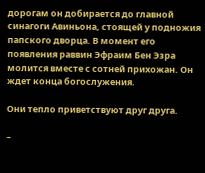дорогам он добирается до главной синагоги Авиньона, стоящей у подножия папского дворца. В момент его появления раввин Эфраим Бен Эзра молится вместе с сотней прихожан. Он ждет конца богослужения.

Они тепло приветствуют друг друга.

–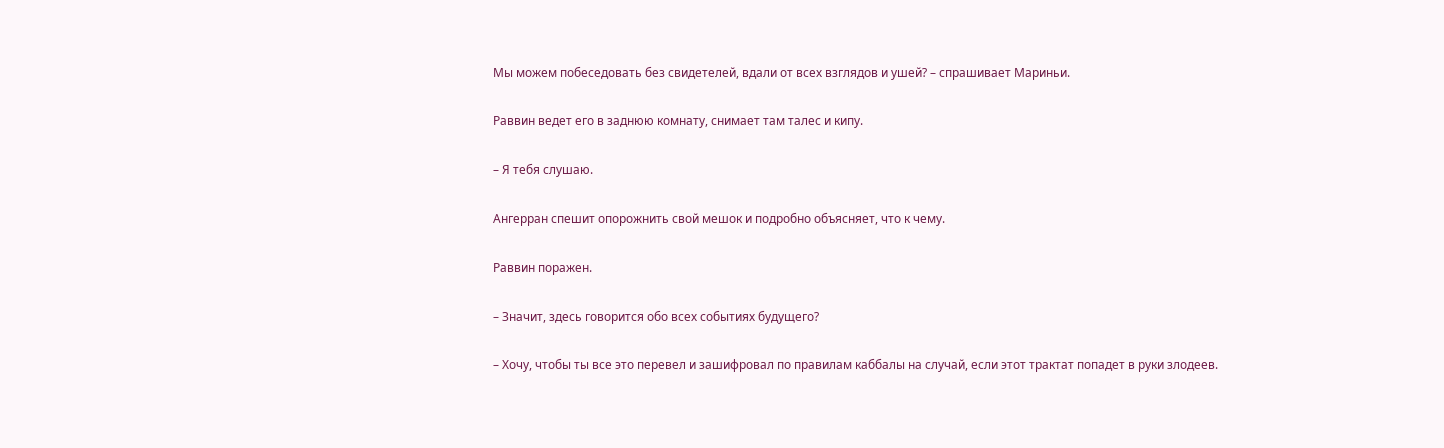Мы можем побеседовать без свидетелей, вдали от всех взглядов и ушей? – спрашивает Мариньи.

Раввин ведет его в заднюю комнату, снимает там талес и кипу.

– Я тебя слушаю.

Ангерран спешит опорожнить свой мешок и подробно объясняет, что к чему.

Раввин поражен.

– Значит, здесь говорится обо всех событиях будущего?

– Хочу, чтобы ты все это перевел и зашифровал по правилам каббалы на случай, если этот трактат попадет в руки злодеев.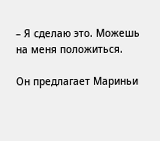– Я сделаю это. Можешь на меня положиться.

Он предлагает Мариньи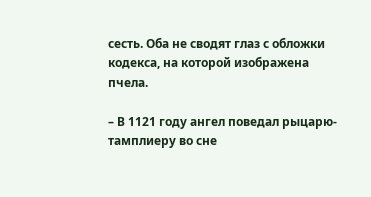сесть. Оба не сводят глаз с обложки кодекса, на которой изображена пчела.

– В 1121 году ангел поведал рыцарю-тамплиеру во сне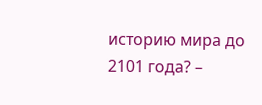историю мира до 2101 года? –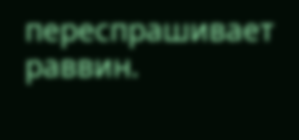переспрашивает раввин.